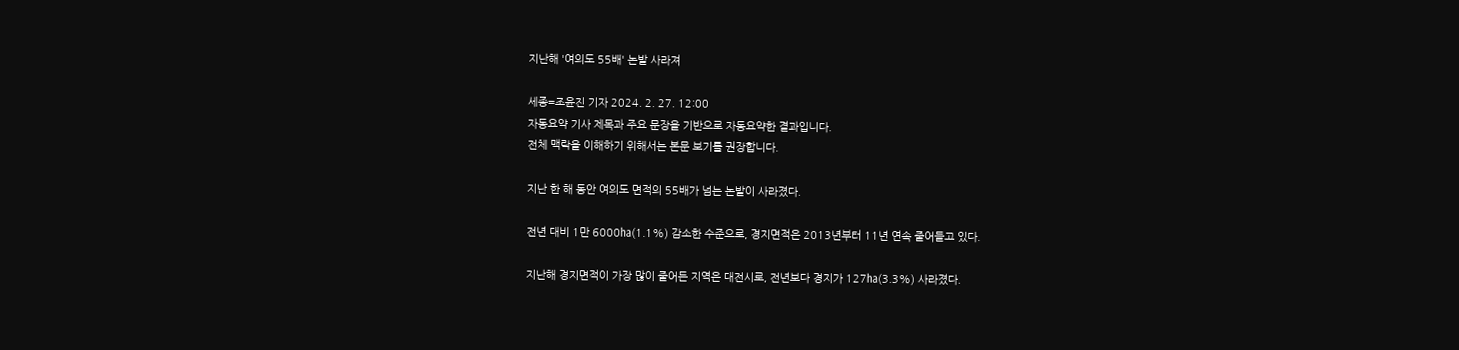지난해 '여의도 55배' 논밭 사라져

세종=조윤진 기자 2024. 2. 27. 12:00
자동요약 기사 제목과 주요 문장을 기반으로 자동요약한 결과입니다.
전체 맥락을 이해하기 위해서는 본문 보기를 권장합니다.

지난 한 해 동안 여의도 면적의 55배가 넘는 논밭이 사라졌다.

전년 대비 1만 6000㏊(1.1%) 감소한 수준으로, 경지면적은 2013년부터 11년 연속 줄어들고 있다.

지난해 경지면적이 가장 많이 줄어든 지역은 대전시로, 전년보다 경지가 127㏊(3.3%) 사라졌다.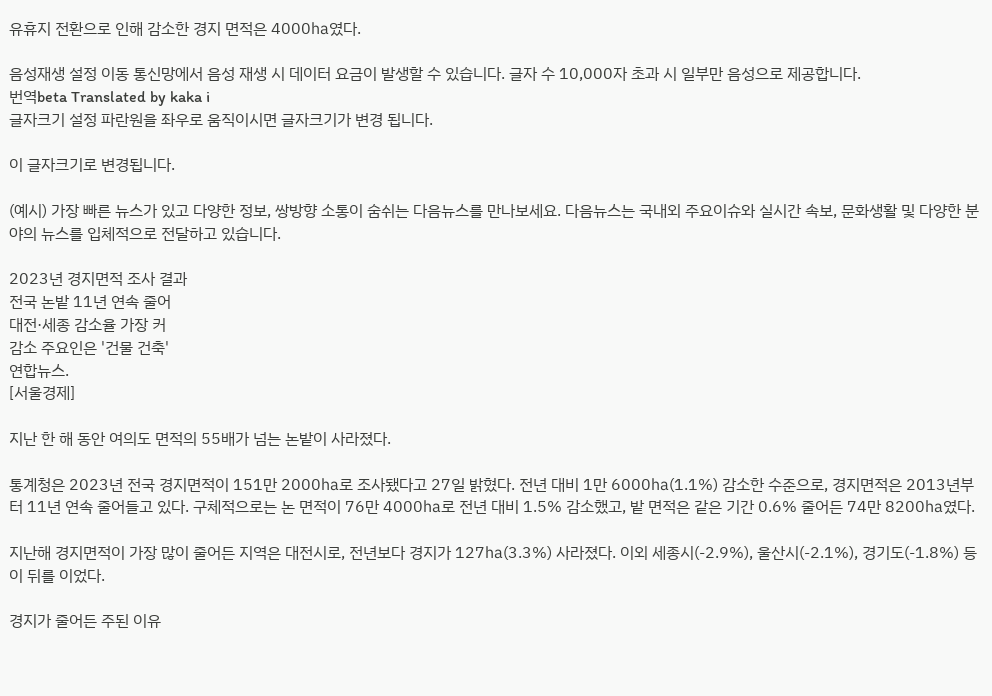유휴지 전환으로 인해 감소한 경지 면적은 4000㏊였다.

음성재생 설정 이동 통신망에서 음성 재생 시 데이터 요금이 발생할 수 있습니다. 글자 수 10,000자 초과 시 일부만 음성으로 제공합니다.
번역beta Translated by kaka i
글자크기 설정 파란원을 좌우로 움직이시면 글자크기가 변경 됩니다.

이 글자크기로 변경됩니다.

(예시) 가장 빠른 뉴스가 있고 다양한 정보, 쌍방향 소통이 숨쉬는 다음뉴스를 만나보세요. 다음뉴스는 국내외 주요이슈와 실시간 속보, 문화생활 및 다양한 분야의 뉴스를 입체적으로 전달하고 있습니다.

2023년 경지면적 조사 결과
전국 논밭 11년 연속 줄어
대전·세종 감소율 가장 커
감소 주요인은 '건물 건축'
연합뉴스.
[서울경제]

지난 한 해 동안 여의도 면적의 55배가 넘는 논밭이 사라졌다.

통계청은 2023년 전국 경지면적이 151만 2000㏊로 조사됐다고 27일 밝혔다. 전년 대비 1만 6000㏊(1.1%) 감소한 수준으로, 경지면적은 2013년부터 11년 연속 줄어들고 있다. 구체적으로는 논 면적이 76만 4000㏊로 전년 대비 1.5% 감소했고, 밭 면적은 같은 기간 0.6% 줄어든 74만 8200㏊였다.

지난해 경지면적이 가장 많이 줄어든 지역은 대전시로, 전년보다 경지가 127㏊(3.3%) 사라졌다. 이외 세종시(-2.9%), 울산시(-2.1%), 경기도(-1.8%) 등이 뒤를 이었다.

경지가 줄어든 주된 이유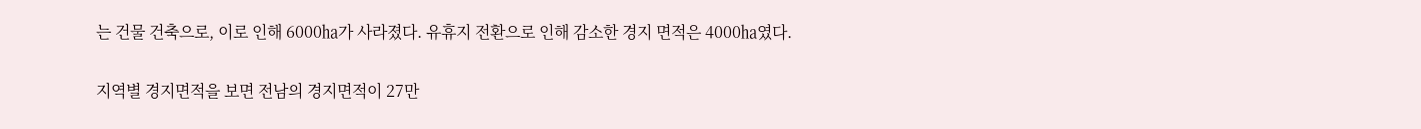는 건물 건축으로, 이로 인해 6000㏊가 사라졌다. 유휴지 전환으로 인해 감소한 경지 면적은 4000㏊였다.

지역별 경지면적을 보면 전남의 경지면적이 27만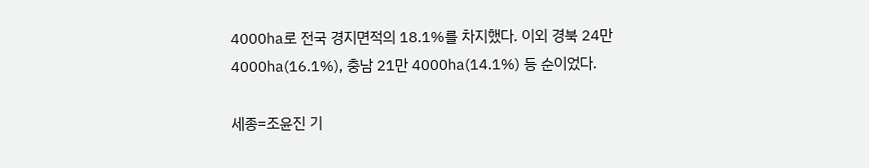4000㏊로 전국 경지면적의 18.1%를 차지했다. 이외 경북 24만 4000㏊(16.1%), 충남 21만 4000㏊(14.1%) 등 순이었다.

세종=조윤진 기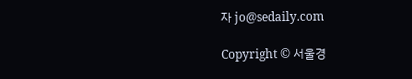자 jo@sedaily.com

Copyright © 서울경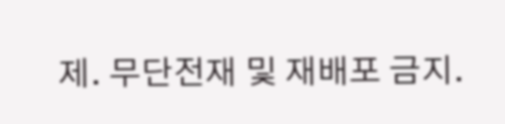제. 무단전재 및 재배포 금지.